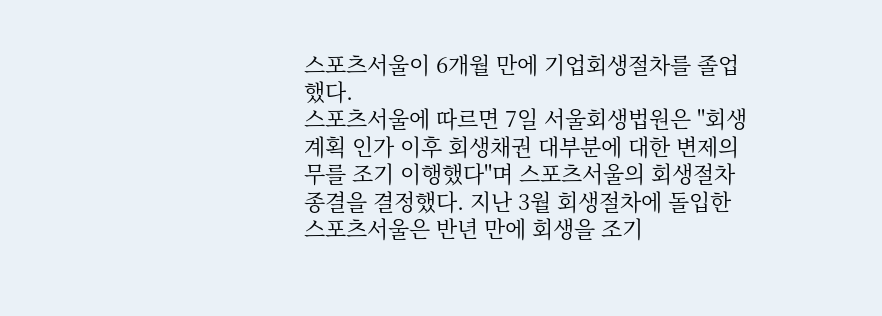스포츠서울이 6개월 만에 기업회생절차를 졸업했다.
스포츠서울에 따르면 7일 서울회생법원은 "회생계획 인가 이후 회생채권 대부분에 대한 변제의무를 조기 이행했다"며 스포츠서울의 회생절차 종결을 결정했다. 지난 3월 회생절차에 돌입한 스포츠서울은 반년 만에 회생을 조기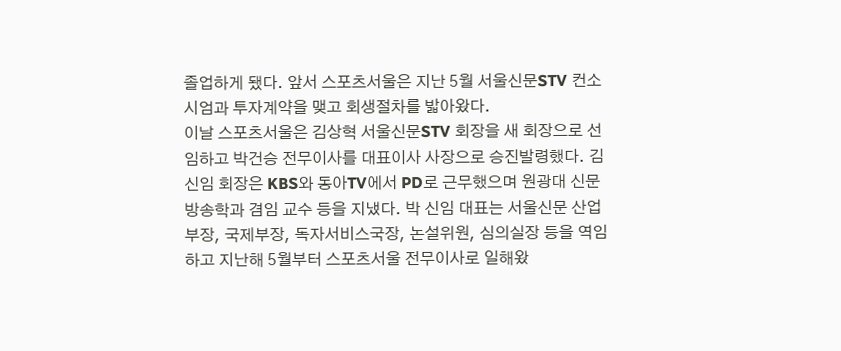졸업하게 됐다. 앞서 스포츠서울은 지난 5월 서울신문STV 컨소시엄과 투자계약을 맺고 회생절차를 밟아왔다.
이날 스포츠서울은 김상혁 서울신문STV 회장을 새 회장으로 선임하고 박건승 전무이사를 대표이사 사장으로 승진발령했다. 김 신임 회장은 KBS와 동아TV에서 PD로 근무했으며 원광대 신문방송학과 겸임 교수 등을 지냈다. 박 신임 대표는 서울신문 산업부장, 국제부장, 독자서비스국장, 논설위원, 심의실장 등을 역임하고 지난해 5월부터 스포츠서울 전무이사로 일해왔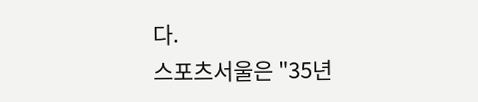다.
스포츠서울은 "35년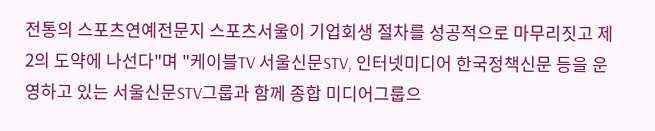전통의 스포츠연예전문지 스포츠서울이 기업회생 절차를 성공적으로 마무리짓고 제2의 도약에 나선다"며 "케이블TV 서울신문STV, 인터넷미디어 한국정책신문 등을 운영하고 있는 서울신문STV그룹과 함께 종합 미디어그룹으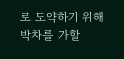로 도약하기 위해 박차를 가할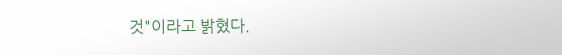것"이라고 밝혔다.